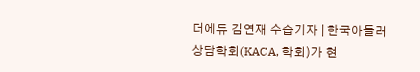더에듀 김연재 수습기자 | 한국아들러상담학회(KACA, 학회)가 현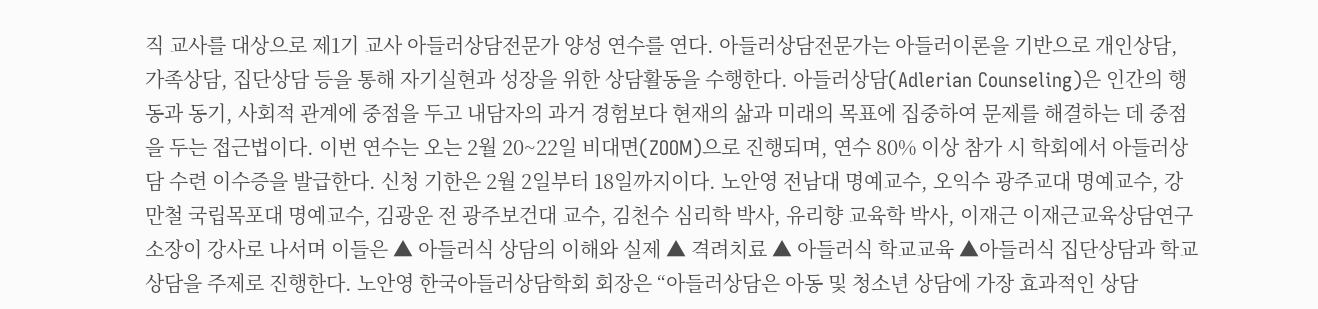직 교사를 대상으로 제1기 교사 아들러상담전문가 양성 연수를 연다. 아들러상담전문가는 아들러이론을 기반으로 개인상담, 가족상담, 집단상담 등을 통해 자기실현과 성장을 위한 상담활동을 수행한다. 아들러상담(Adlerian Counseling)은 인간의 행동과 동기, 사회적 관계에 중점을 두고 내담자의 과거 경험보다 현재의 삶과 미래의 목표에 집중하여 문제를 해결하는 데 중점을 두는 접근법이다. 이번 연수는 오는 2월 20~22일 비대면(ZOOM)으로 진행되며, 연수 80% 이상 참가 시 학회에서 아들러상담 수련 이수증을 발급한다. 신청 기한은 2월 2일부터 18일까지이다. 노안영 전남대 명예교수, 오익수 광주교대 명예교수, 강만철 국립목포대 명예교수, 김광운 전 광주보건대 교수, 김천수 심리학 박사, 유리향 교육학 박사, 이재근 이재근교육상담연구소장이 강사로 나서며 이들은 ▲ 아들러식 상담의 이해와 실제 ▲ 격려치료 ▲ 아들러식 학교교육 ▲아들러식 집단상담과 학교상담을 주제로 진행한다. 노안영 한국아들러상담학회 회장은 “아들러상담은 아동 및 청소년 상담에 가장 효과적인 상담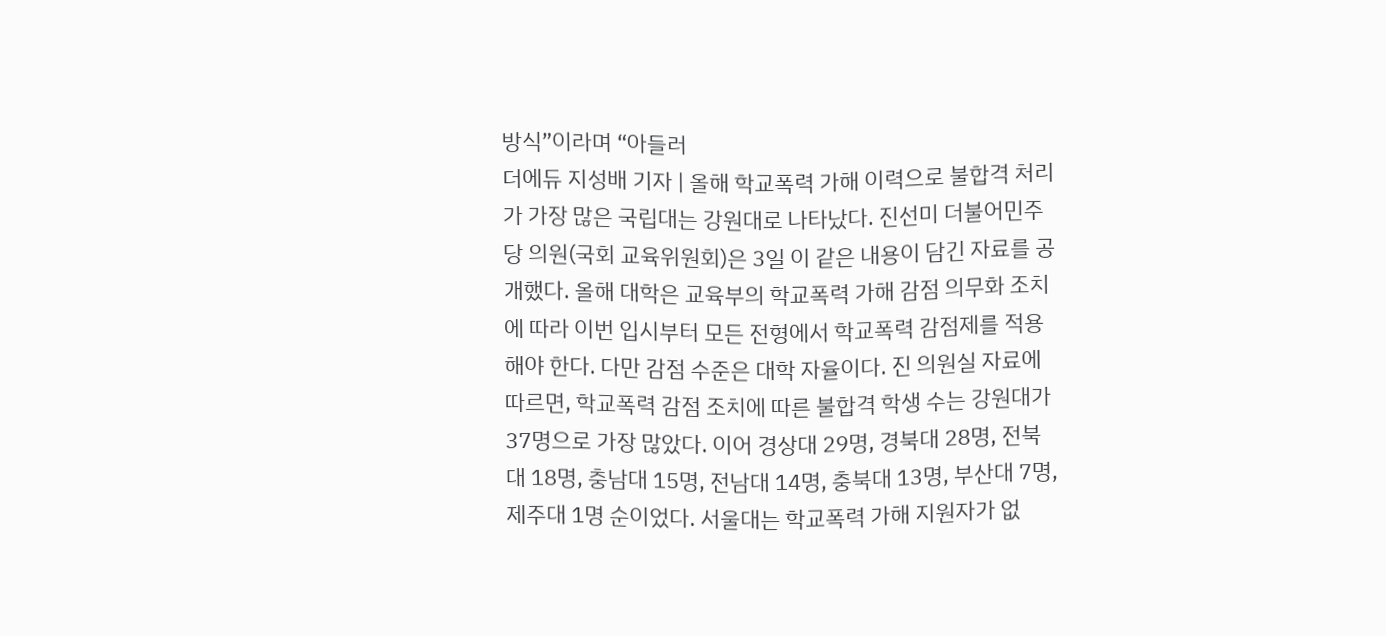방식”이라며 “아들러
더에듀 지성배 기자 | 올해 학교폭력 가해 이력으로 불합격 처리가 가장 많은 국립대는 강원대로 나타났다. 진선미 더불어민주당 의원(국회 교육위원회)은 3일 이 같은 내용이 담긴 자료를 공개했다. 올해 대학은 교육부의 학교폭력 가해 감점 의무화 조치에 따라 이번 입시부터 모든 전형에서 학교폭력 감점제를 적용해야 한다. 다만 감점 수준은 대학 자율이다. 진 의원실 자료에 따르면, 학교폭력 감점 조치에 따른 불합격 학생 수는 강원대가 37명으로 가장 많았다. 이어 경상대 29명, 경북대 28명, 전북대 18명, 충남대 15명, 전남대 14명, 충북대 13명, 부산대 7명, 제주대 1명 순이었다. 서울대는 학교폭력 가해 지원자가 없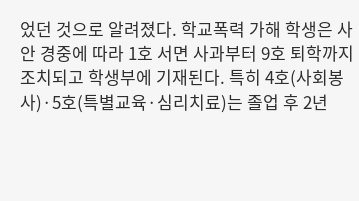었던 것으로 알려졌다. 학교폭력 가해 학생은 사안 경중에 따라 1호 서면 사과부터 9호 퇴학까지 조치되고 학생부에 기재된다. 특히 4호(사회봉사)·5호(특별교육·심리치료)는 졸업 후 2년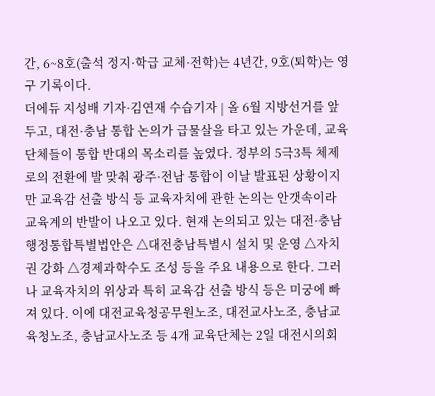간, 6~8호(출석 정지·학급 교체·전학)는 4년간, 9호(퇴학)는 영구 기록이다.
더에듀 지성배 기자·김연재 수습기자 | 올 6월 지방선거를 앞두고, 대전·충남 통합 논의가 급물살을 타고 있는 가운데, 교육단체들이 통합 반대의 목소리를 높였다. 정부의 5극3특 체제로의 전환에 발 맞춰 광주·전남 통합이 이날 발표된 상황이지만 교육감 선출 방식 등 교육자치에 관한 논의는 안갯속이라 교육계의 반발이 나오고 있다. 현재 논의되고 있는 대전·충남 행정통합특별법안은 △대전충남특별시 설치 및 운영 △자치권 강화 △경제과학수도 조성 등을 주요 내용으로 한다. 그러나 교육자치의 위상과 특히 교육감 선출 방식 등은 미궁에 빠져 있다. 이에 대전교육청공무원노조, 대전교사노조, 충남교육청노조, 충남교사노조 등 4개 교육단체는 2일 대전시의회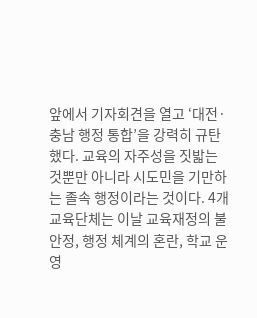앞에서 기자회견을 열고 ‘대전·충남 행정 통합’을 강력히 규탄했다. 교육의 자주성을 짓밟는 것뿐만 아니라 시도민을 기만하는 졸속 행정이라는 것이다. 4개 교육단체는 이날 교육재정의 불안정, 행정 체계의 혼란, 학교 운영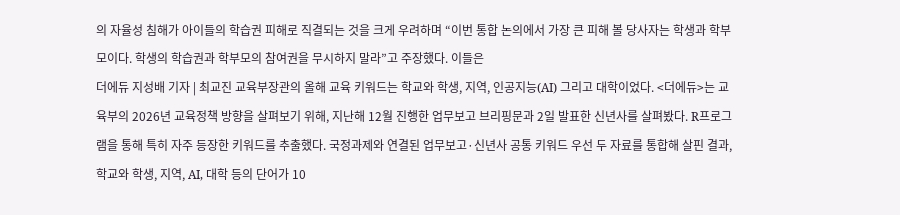의 자율성 침해가 아이들의 학습권 피해로 직결되는 것을 크게 우려하며 “이번 통합 논의에서 가장 큰 피해 볼 당사자는 학생과 학부모이다. 학생의 학습권과 학부모의 참여권을 무시하지 말라”고 주장했다. 이들은
더에듀 지성배 기자 | 최교진 교육부장관의 올해 교육 키워드는 학교와 학생, 지역, 인공지능(AI) 그리고 대학이었다. <더에듀>는 교육부의 2026년 교육정책 방향을 살펴보기 위해, 지난해 12월 진행한 업무보고 브리핑문과 2일 발표한 신년사를 살펴봤다. R프로그램을 통해 특히 자주 등장한 키워드를 추출했다. 국정과제와 연결된 업무보고·신년사 공통 키워드 우선 두 자료를 통합해 살핀 결과, 학교와 학생, 지역, AI, 대학 등의 단어가 10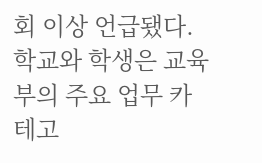회 이상 언급됐다. 학교와 학생은 교육부의 주요 업무 카테고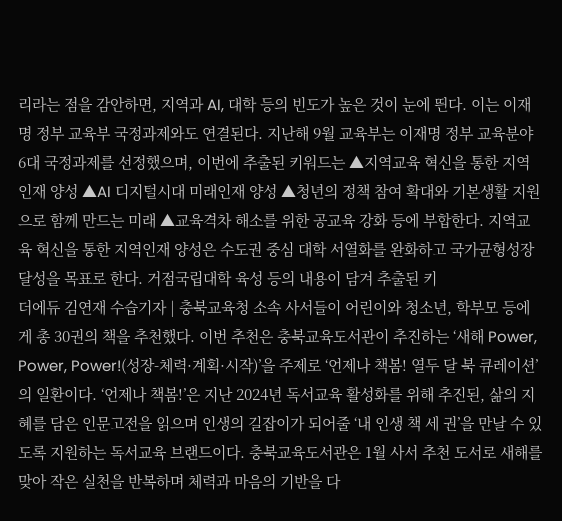리라는 점을 감안하면, 지역과 AI, 대학 등의 빈도가 높은 것이 눈에 띈다. 이는 이재명 정부 교육부 국정과제와도 연결된다. 지난해 9월 교육부는 이재명 정부 교육분야 6대 국정과제를 선정했으며, 이번에 추출된 키워드는 ▲지역교육 혁신을 통한 지역인재 양성 ▲AI 디지털시대 미래인재 양성 ▲청년의 정책 참여 확대와 기본생활 지원으로 함께 만드는 미래 ▲교육격차 해소를 위한 공교육 강화 등에 부합한다. 지역교육 혁신을 통한 지역인재 양성은 수도권 중심 대학 서열화를 완화하고 국가균형성장 달성을 목표로 한다. 거점국립대학 육성 등의 내용이 담겨 추출된 키
더에듀 김연재 수습기자 | 충북교육청 소속 사서들이 어린이와 청소년, 학부모 등에게 총 30권의 책을 추천했다. 이번 추천은 충북교육도서관이 추진하는 ‘새해 Power, Power, Power!(성장-체력·계획·시작)’을 주제로 ‘언제나 책봄! 열두 달 북 큐레이션’의 일환이다. ‘언제나 책봄!’은 지난 2024년 독서교육 활성화를 위해 추진된, 삶의 지혜를 담은 인문고전을 읽으며 인생의 길잡이가 되어줄 ‘내 인생 책 세 권’을 만날 수 있도록 지원하는 독서교육 브랜드이다. 충북교육도서관은 1월 사서 추천 도서로 새해를 맞아 작은 실천을 반복하며 체력과 마음의 기반을 다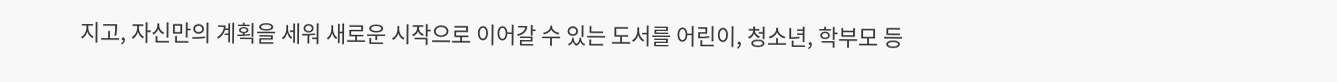지고, 자신만의 계획을 세워 새로운 시작으로 이어갈 수 있는 도서를 어린이, 청소년, 학부모 등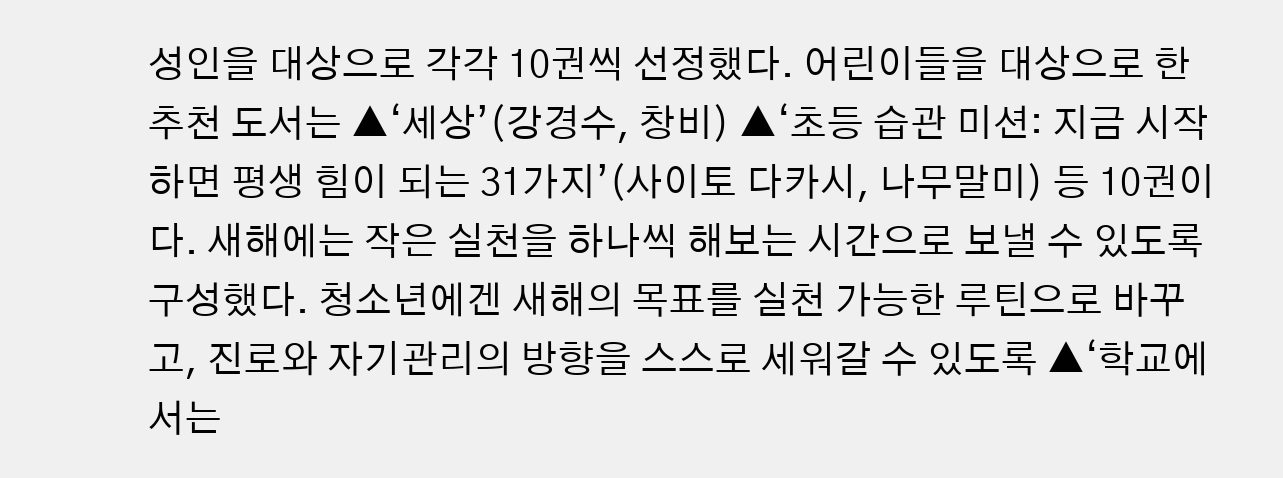성인을 대상으로 각각 10권씩 선정했다. 어린이들을 대상으로 한 추천 도서는 ▲‘세상’(강경수, 창비) ▲‘초등 습관 미션: 지금 시작하면 평생 힘이 되는 31가지’(사이토 다카시, 나무말미) 등 10권이다. 새해에는 작은 실천을 하나씩 해보는 시간으로 보낼 수 있도록 구성했다. 청소년에겐 새해의 목표를 실천 가능한 루틴으로 바꾸고, 진로와 자기관리의 방향을 스스로 세워갈 수 있도록 ▲‘학교에서는